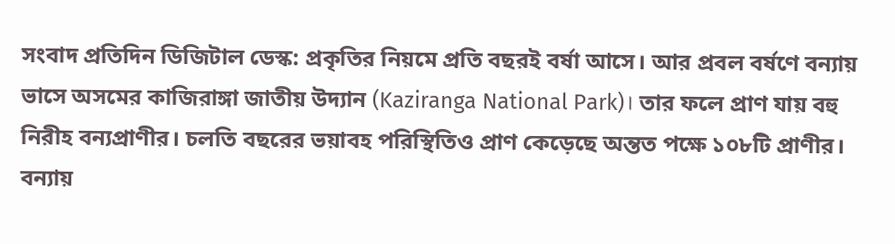সংবাদ প্রতিদিন ডিজিটাল ডেস্ক: প্রকৃতির নিয়মে প্রতি বছরই বর্ষা আসে। আর প্রবল বর্ষণে বন্যায় ভাসে অসমের কাজিরাঙ্গা জাতীয় উদ্যান (Kaziranga National Park)। তার ফলে প্রাণ যায় বহু নিরীহ বন্যপ্রাণীর। চলতি বছরের ভয়াবহ পরিস্থিতিও প্রাণ কেড়েছে অন্তত পক্ষে ১০৮টি প্রাণীর। বন্যায়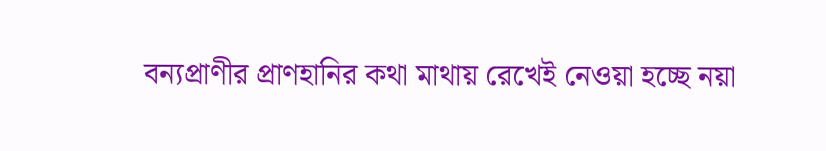বন্যপ্রাণীর প্রাণহানির কথা মাথায় রেখেই নেওয়া হচ্ছে নয়া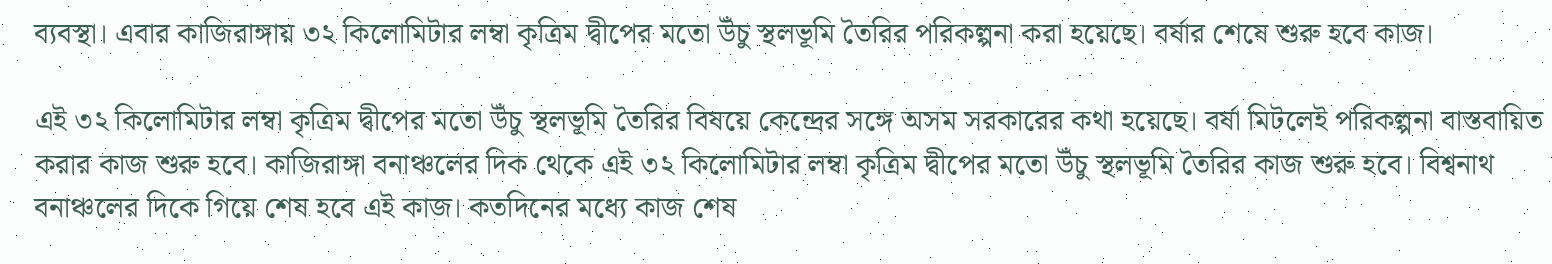ব্যবস্থা। এবার কাজিরাঙ্গায় ৩২ কিলোমিটার লম্বা কৃত্রিম দ্বীপের মতো উঁচু স্থলভূমি তৈরির পরিকল্পনা করা হয়েছে। বর্ষার শেষে শুরু হবে কাজ।

এই ৩২ কিলোমিটার লম্বা কৃত্রিম দ্বীপের মতো উঁচু স্থলভূমি তৈরির বিষয়ে কেন্দ্রের সঙ্গে অসম সরকারের কথা হয়েছে। বর্ষা মিটলেই পরিকল্পনা বাস্তবায়িত করার কাজ শুরু হবে। কাজিরাঙ্গা বনাঞ্চলের দিক থেকে এই ৩২ কিলোমিটার লম্বা কৃত্রিম দ্বীপের মতো উঁচু স্থলভূমি তৈরির কাজ শুরু হবে। বিশ্বনাথ বনাঞ্চলের দিকে গিয়ে শেষ হবে এই কাজ। কতদিনের মধ্যে কাজ শেষ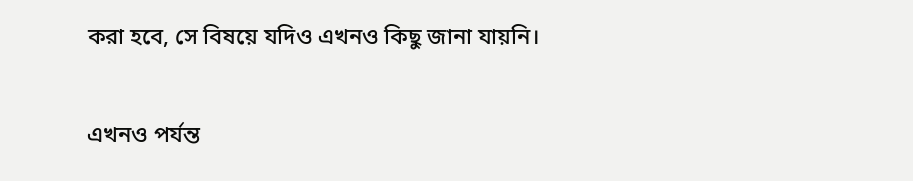করা হবে, সে বিষয়ে যদিও এখনও কিছু জানা যায়নি।

এখনও পর্যন্ত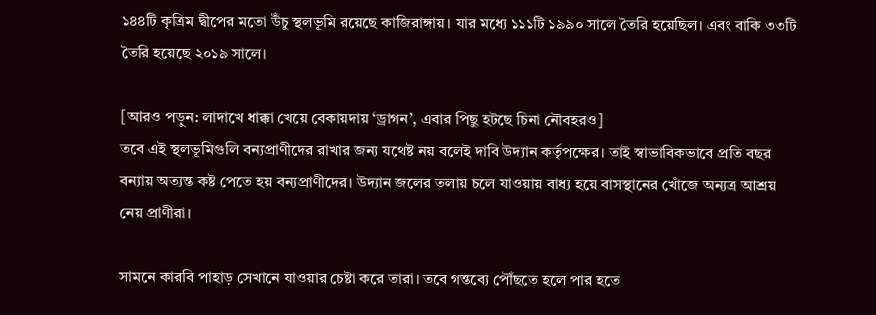১৪৪টি কৃত্রিম দ্বীপের মতো উঁচু স্থলভূমি রয়েছে কাজিরাঙ্গায়। যার মধ্যে ১১১টি ১৯৯০ সালে তৈরি হয়েছিল। এবং বাকি ৩৩টি তৈরি হয়েছে ২০১৯ সালে।

[আরও পড়ুন: লাদাখে ধাক্কা খেয়ে বেকায়দায় ‘ড্রাগন’, এবার পিছু হটছে চিনা নৌবহরও]
তবে এই স্থলভূমিগুলি বন্যপ্রাণীদের রাখার জন্য যথেষ্ট নয় বলেই দাবি উদ্যান কর্তৃপক্ষের। তাই স্বাভাবিকভাবে প্রতি বছর বন্যায় অত্যন্ত কষ্ট পেতে হয় বন্যপ্রাণীদের। উদ্যান জলের তলায় চলে যাওয়ায় বাধ্য হয়ে বাসস্থানের খোঁজে অন্যত্র আশ্রয় নেয় প্রাণীরা।

সামনে কারবি পাহাড় সেখানে যাওয়ার চেষ্টা করে তারা। তবে গন্তব্যে পৌঁছতে হলে পার হতে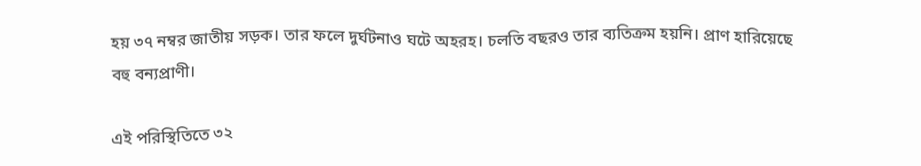হয় ৩৭ নম্বর জাতীয় সড়ক। তার ফলে দুর্ঘটনাও ঘটে অহরহ। চলতি বছরও তার ব্যতিক্রম হয়নি। প্রাণ হারিয়েছে বহু বন্যপ্রাণী।

এই পরিস্থিতিতে ৩২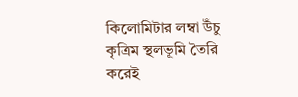কিলোমিটার লম্বা উঁচু কৃত্রিম স্থলভূমি তৈরি করেই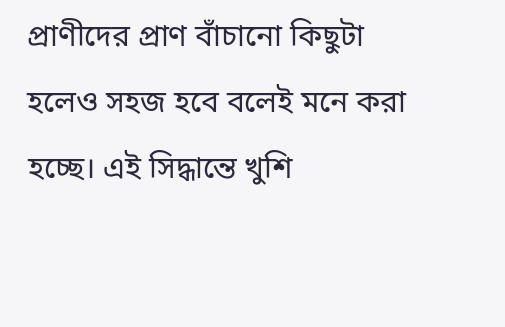প্রাণীদের প্রাণ বাঁচানো কিছুটা হলেও সহজ হবে বলেই মনে করা হচ্ছে। এই সিদ্ধান্তে খুশি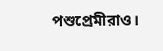পশুপ্রেমীরাও।